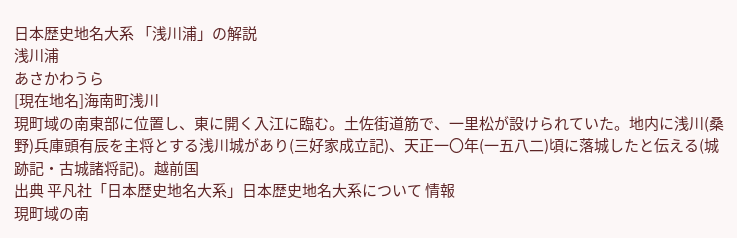日本歴史地名大系 「浅川浦」の解説
浅川浦
あさかわうら
[現在地名]海南町浅川
現町域の南東部に位置し、東に開く入江に臨む。土佐街道筋で、一里松が設けられていた。地内に浅川(桑野)兵庫頭有辰を主将とする浅川城があり(三好家成立記)、天正一〇年(一五八二)頃に落城したと伝える(城跡記・古城諸将記)。越前国
出典 平凡社「日本歴史地名大系」日本歴史地名大系について 情報
現町域の南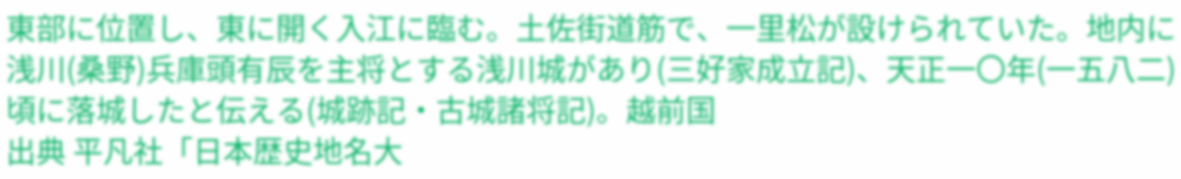東部に位置し、東に開く入江に臨む。土佐街道筋で、一里松が設けられていた。地内に浅川(桑野)兵庫頭有辰を主将とする浅川城があり(三好家成立記)、天正一〇年(一五八二)頃に落城したと伝える(城跡記・古城諸将記)。越前国
出典 平凡社「日本歴史地名大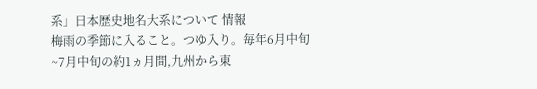系」日本歴史地名大系について 情報
梅雨の季節に入ること。つゆ入り。毎年6月中旬~7月中旬の約1ヵ月間,九州から東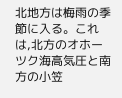北地方は梅雨の季節に入る。これは,北方のオホーツク海高気圧と南方の小笠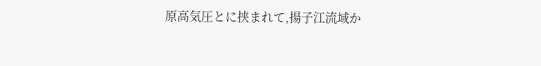原高気圧とに挟まれて,揚子江流域か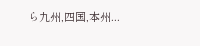ら九州,四国,本州...